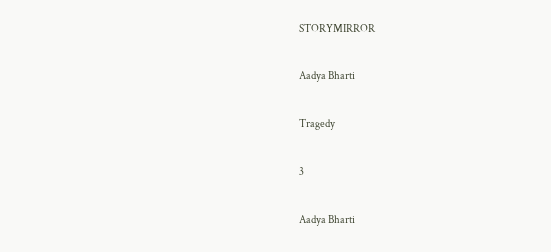STORYMIRROR

Aadya Bharti

Tragedy

3

Aadya Bharti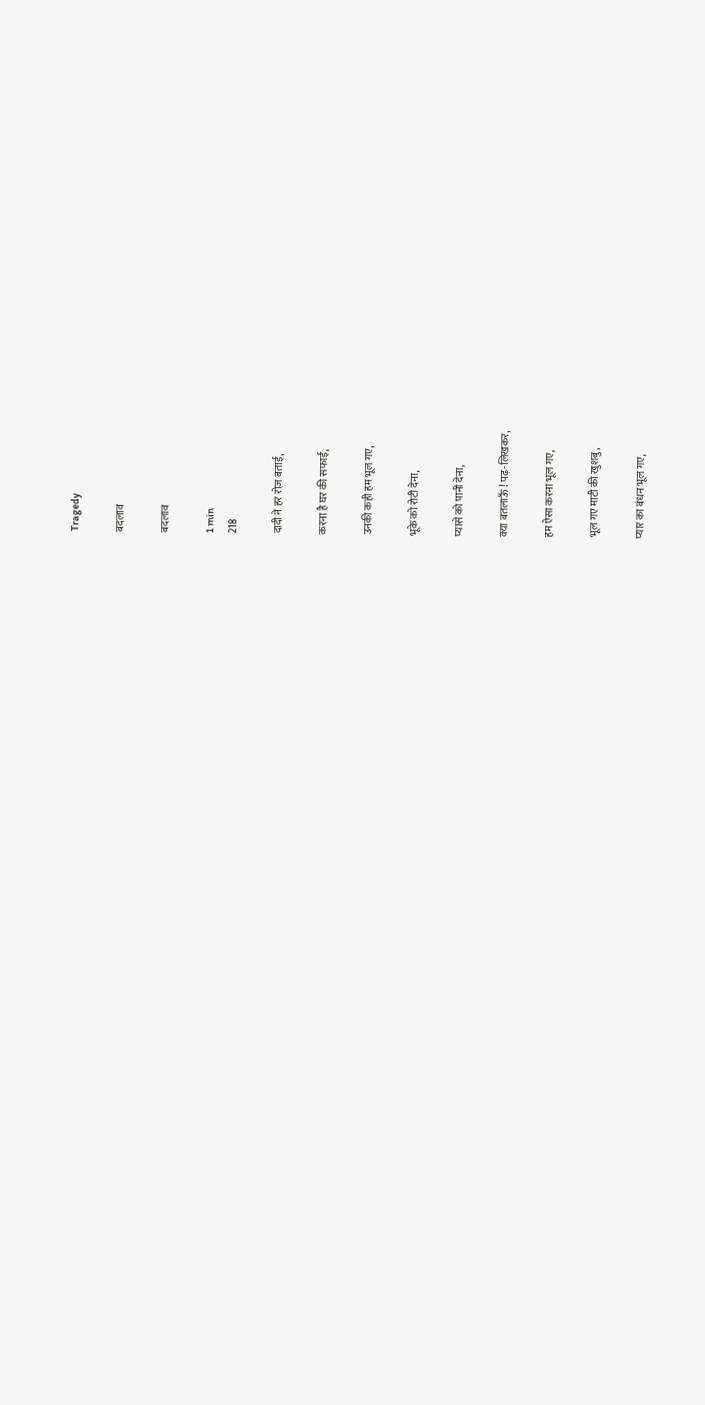Tragedy

बदलाव

बदलाव

1 min
218

दादी ने हर रोज़ बताई,

करना है घर की सफाई,

उनकी कही हम भूल गए,

भूके को रोटी देना,

प्यासे को पानी देना,

क्या बतलाऊँ ! पढ़-लिखकर,

हम ऐसा करना भूल गए,

भूल गए माटी की खुशबु,

प्यार का बंधन भूल गए,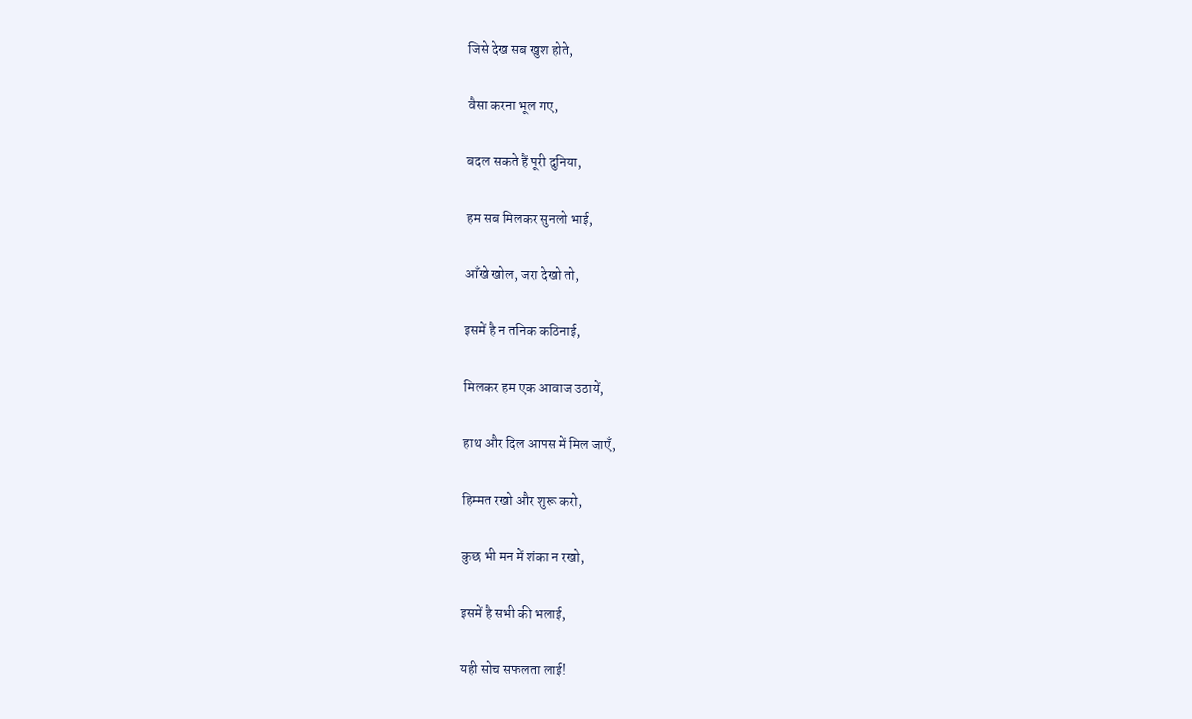जिसे देख सब खुश होते,

वैसा करना भूल गए,

बदल सकते हैं पूरी दुनिया,

हम सब मिलकर सुनलो भाई,

आँखे खोल, जरा देखो तो,

इसमें है न तनिक कठिनाई,

मिलकर हम एक आवाज उठायें,

हाथ और दिल आपस में मिल जाएँ,

हिम्मत रखो और शुरू करो,

कुछ भी मन में शंका न रखो,

इसमें है सभी की भलाई,

यही सोच सफलता लाई!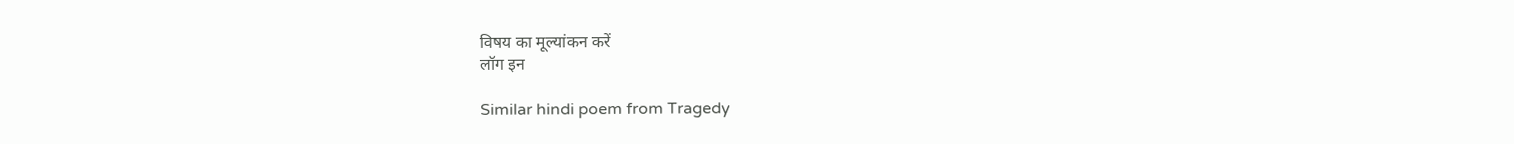विषय का मूल्यांकन करें
लॉग इन

Similar hindi poem from Tragedy